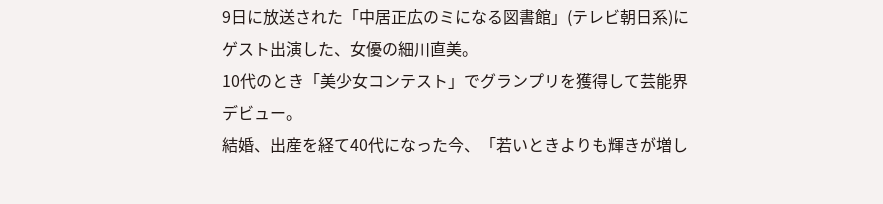9日に放送された「中居正広のミになる図書館」(テレビ朝日系)にゲスト出演した、女優の細川直美。
10代のとき「美少女コンテスト」でグランプリを獲得して芸能界デビュー。
結婚、出産を経て40代になった今、「若いときよりも輝きが増し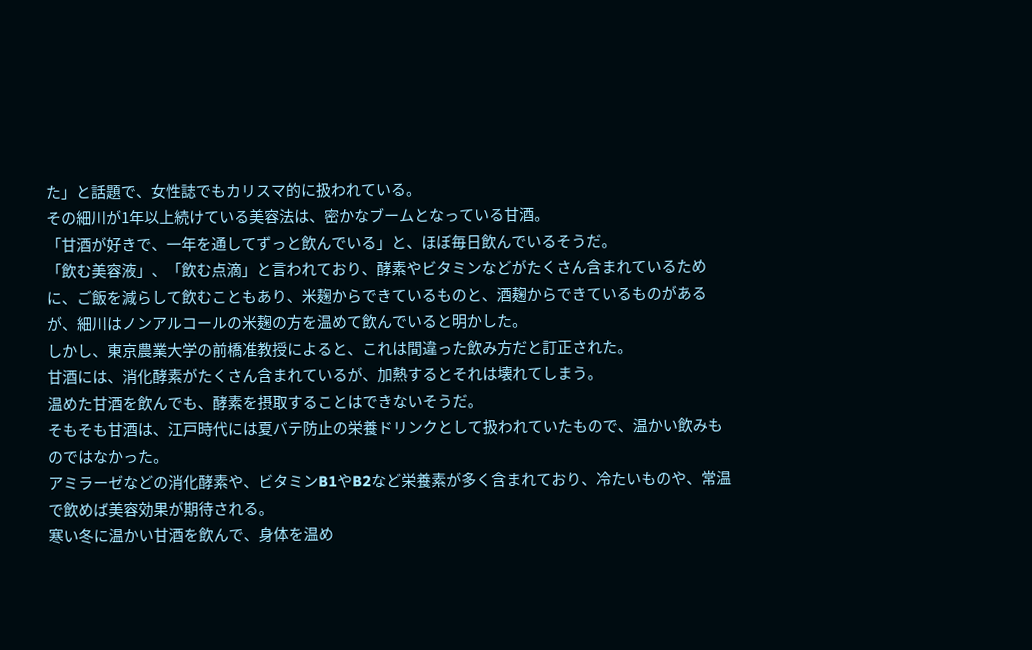た」と話題で、女性誌でもカリスマ的に扱われている。
その細川が1年以上続けている美容法は、密かなブームとなっている甘酒。
「甘酒が好きで、一年を通してずっと飲んでいる」と、ほぼ毎日飲んでいるそうだ。
「飲む美容液」、「飲む点滴」と言われており、酵素やビタミンなどがたくさん含まれているために、ご飯を減らして飲むこともあり、米麹からできているものと、酒麹からできているものがあるが、細川はノンアルコールの米麹の方を温めて飲んでいると明かした。
しかし、東京農業大学の前橋准教授によると、これは間違った飲み方だと訂正された。
甘酒には、消化酵素がたくさん含まれているが、加熱するとそれは壊れてしまう。
温めた甘酒を飲んでも、酵素を摂取することはできないそうだ。
そもそも甘酒は、江戸時代には夏バテ防止の栄養ドリンクとして扱われていたもので、温かい飲みものではなかった。
アミラーゼなどの消化酵素や、ビタミンB1やB2など栄養素が多く含まれており、冷たいものや、常温で飲めば美容効果が期待される。
寒い冬に温かい甘酒を飲んで、身体を温め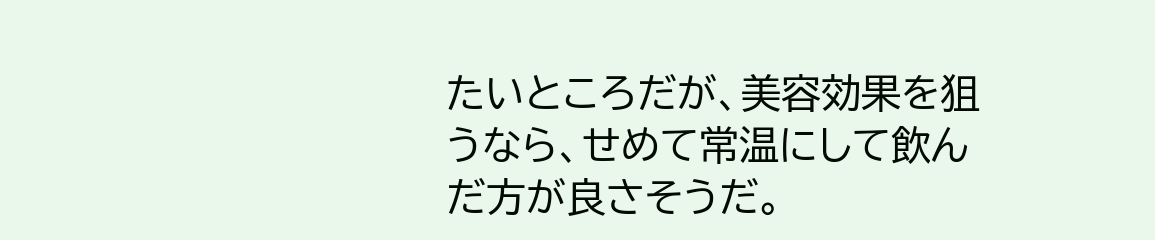たいところだが、美容効果を狙うなら、せめて常温にして飲んだ方が良さそうだ。